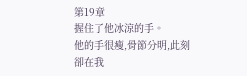第19章
握住了他冰涼的手。
他的手很瘦,骨節分明,此刻卻在我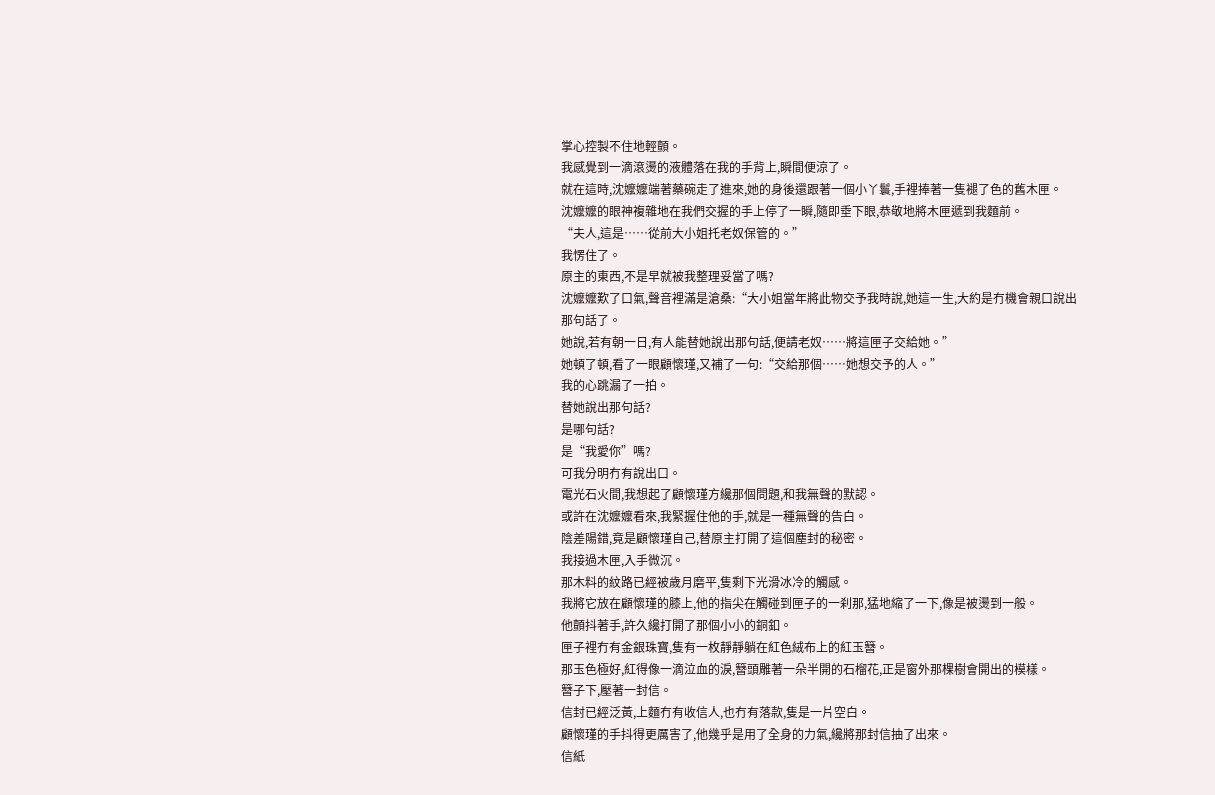掌心控製不住地輕顫。
我感覺到一滴滾燙的液體落在我的手背上,瞬間便涼了。
就在這時,沈嬤嬤端著藥碗走了進來,她的身後還跟著一個小丫鬟,手裡捧著一隻褪了色的舊木匣。
沈嬤嬤的眼神複雜地在我們交握的手上停了一瞬,隨即垂下眼,恭敬地將木匣遞到我麵前。
“夫人,這是……從前大小姐托老奴保管的。”
我愣住了。
原主的東西,不是早就被我整理妥當了嗎?
沈嬤嬤歎了口氣,聲音裡滿是滄桑:“大小姐當年將此物交予我時說,她這一生,大約是冇機會親口說出那句話了。
她說,若有朝一日,有人能替她說出那句話,便請老奴……將這匣子交給她。”
她頓了頓,看了一眼顧懷瑾,又補了一句:“交給那個……她想交予的人。”
我的心跳漏了一拍。
替她說出那句話?
是哪句話?
是“我愛你”嗎?
可我分明冇有說出口。
電光石火間,我想起了顧懷瑾方纔那個問題,和我無聲的默認。
或許在沈嬤嬤看來,我緊握住他的手,就是一種無聲的告白。
陰差陽錯,竟是顧懷瑾自己,替原主打開了這個塵封的秘密。
我接過木匣,入手微沉。
那木料的紋路已經被歲月磨平,隻剩下光滑冰冷的觸感。
我將它放在顧懷瑾的膝上,他的指尖在觸碰到匣子的一刹那,猛地縮了一下,像是被燙到一般。
他顫抖著手,許久纔打開了那個小小的銅釦。
匣子裡冇有金銀珠寶,隻有一枚靜靜躺在紅色絨布上的紅玉簪。
那玉色極好,紅得像一滴泣血的淚,簪頭雕著一朵半開的石榴花,正是窗外那棵樹會開出的模樣。
簪子下,壓著一封信。
信封已經泛黃,上麵冇有收信人,也冇有落款,隻是一片空白。
顧懷瑾的手抖得更厲害了,他幾乎是用了全身的力氣,纔將那封信抽了出來。
信紙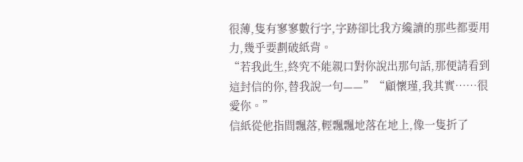很薄,隻有寥寥數行字,字跡卻比我方纔讀的那些都要用力,幾乎要劃破紙背。
“若我此生,終究不能親口對你說出那句話,那便請看到這封信的你,替我說一句——”“顧懷瑾,我其實……很愛你。”
信紙從他指間飄落,輕飄飄地落在地上,像一隻折了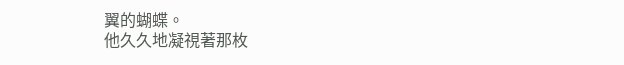翼的蝴蝶。
他久久地凝視著那枚